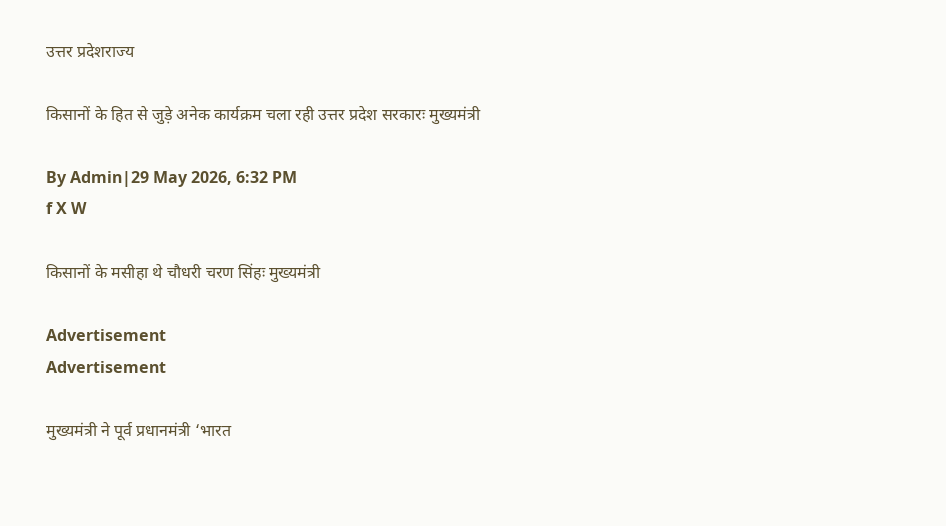उत्तर प्रदेशराज्‍य

किसानों के हित से जुड़े अनेक कार्यक्रम चला रही उत्तर प्रदेश सरकारः मुख्यमंत्री

By Admin|29 May 2026, 6:32 PM
f X W

किसानों के मसीहा थे चौधरी चरण सिंहः मुख्यमंत्री

Advertisement
Advertisement

मुख्यमंत्री ने पूर्व प्रधानमंत्री ‘भारत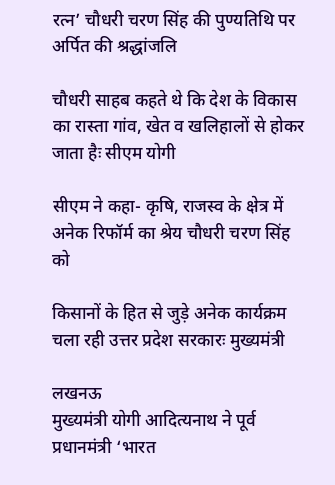रत्न’ चौधरी चरण सिंह की पुण्यतिथि पर अर्पित की श्रद्धांजलि

चौधरी साहब कहते थे कि देश के विकास का रास्ता गांव, खेत व खलिहालों से होकर जाता हैः सीएम योगी

सीएम ने कहा- कृषि, राजस्व के क्षेत्र में अनेक रिफॉर्म का श्रेय चौधरी चरण सिंह को

किसानों के हित से जुड़े अनेक कार्यक्रम चला रही उत्तर प्रदेश सरकारः मुख्यमंत्री

लखनऊ
मुख्यमंत्री योगी आदित्यनाथ ने पूर्व प्रधानमंत्री ‘भारत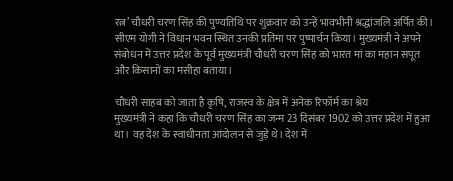रत्न’ चौधरी चरण सिंह की पुण्यतिथि पर शुक्रवार को उन्हें भावभीनी श्रद्धांजलि अर्पित की। सीएम योगी ने विधान भवन स्थित उनकी प्रतिमा पर पुष्पार्चन किया। मुख्यमंत्री ने अपने संबोधन में उत्तर प्रदेश के पूर्व मुख्यमंत्री चौधरी चरण सिंह को भारत मां का महान सपूत और किसानों का मसीहा बताया।

चौधरी साहब को जाता है कृषि, राजस्व के क्षेत्र में अनेक रिफॉर्म का श्रेय
मुख्यमंत्री ने कहा कि चौधरी चरण सिंह का जन्म 23 दिसंबर 1902 को उत्तर प्रदेश में हुआ था। वह देश के स्वाधीनता आंदोलन से जुड़े थे। देश में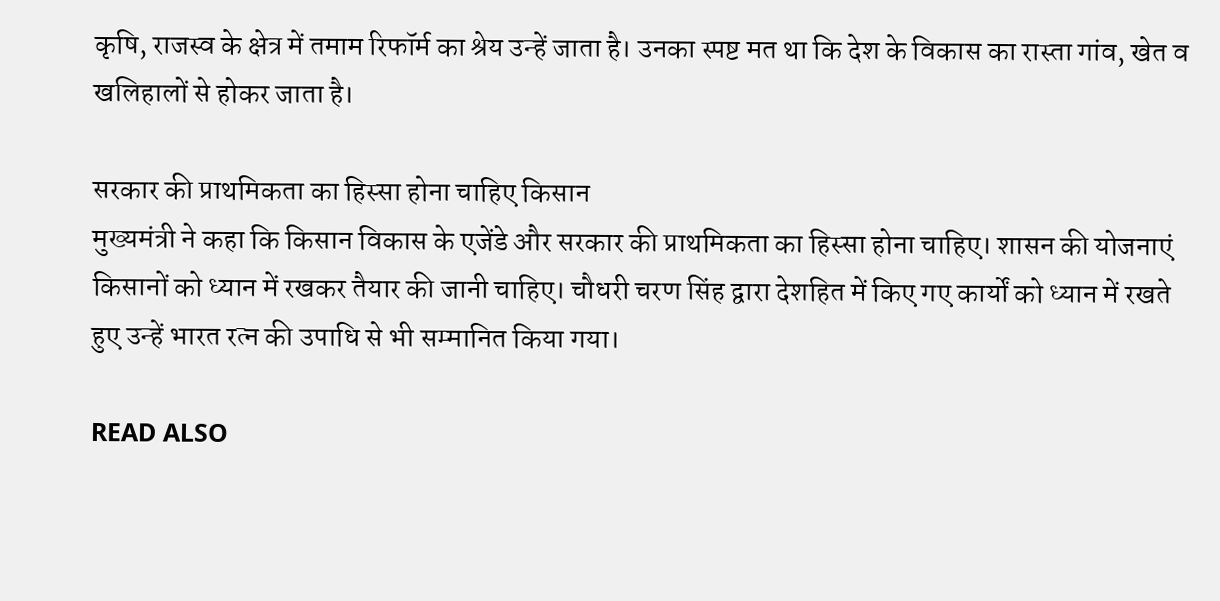कृषि, राजस्व के क्षेत्र में तमाम रिफॉर्म का श्रेय उन्हें जाता है। उनका स्पष्ट मत था कि देश के विकास का रास्ता गांव, खेत व खलिहालों से होकर जाता है।

सरकार की प्राथमिकता का हिस्सा होना चाहिए किसान
मुख्यमंत्री ने कहा कि किसान विकास के एजेंडे और सरकार की प्राथमिकता का हिस्सा होना चाहिए। शासन की योजनाएं किसानों को ध्यान में रखकर तैयार की जानी चाहिए। चौधरी चरण सिंह द्वारा देशहित में किए गए कार्यों को ध्यान में रखते हुए उन्हें भारत रत्न की उपाधि से भी सम्मानित किया गया।

READ ALSO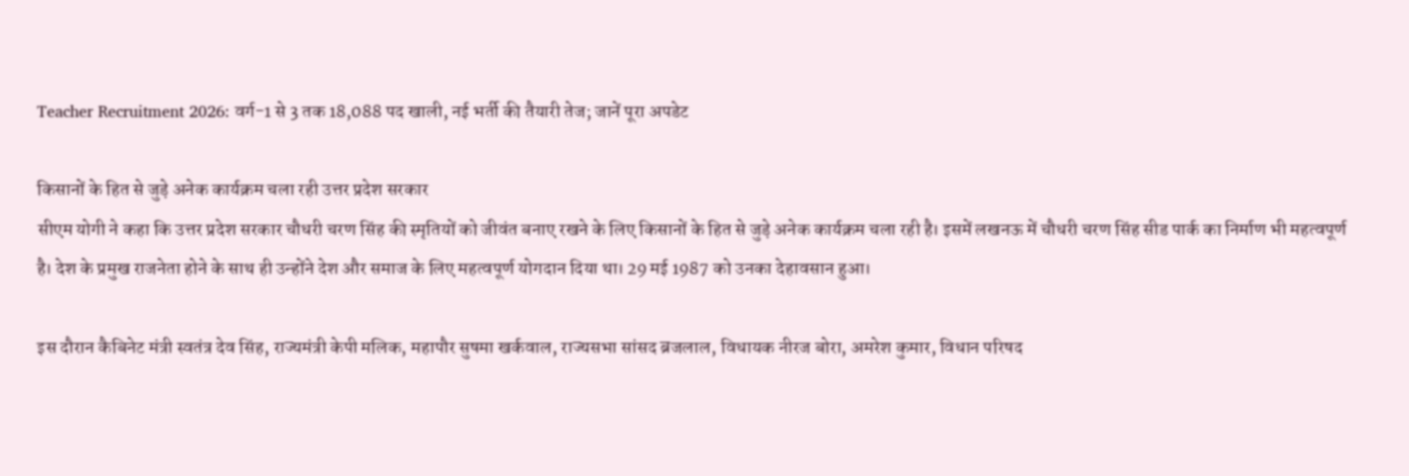Teacher Recruitment 2026: वर्ग-1 से 3 तक 18,088 पद खाली, नई भर्ती की तैयारी तेज; जानें पूरा अपडेट

किसानों के हित से जुड़े अनेक कार्यक्रम चला रही उत्तर प्रदेश सरकार
सीएम योगी ने कहा कि उत्तर प्रदेश सरकार चौधरी चरण सिंह की स्मृतियों को जीवंत बनाए रखने के लिए किसानों के हित से जुड़े अनेक कार्यक्रम चला रही है। इसमें लखनऊ में चौधरी चरण सिंह सीड पार्क का निर्माण भी महत्वपूर्ण है। देश के प्रमुख राजनेता होने के साथ ही उन्होंने देश और समाज के लिए महत्वपूर्ण योगदान दिया था। 29 मई 1987 को उनका देहावसान हुआ।

इस दौरान कैबिनेट मंत्री स्वतंत्र देव सिंह, राज्यमंत्री केपी मलिक, महापौर सुषमा खर्कवाल, राज्यसभा सांसद ब्रजलाल, विधायक नीरज बोरा, अमरेश कुमार, विधान परिषद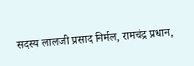सदस्य लालजी प्रसाद निर्मल, रामचंद्र प्रधान,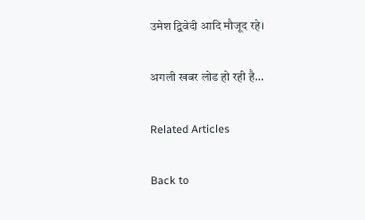उमेश द्विवेदी आदि मौजूद रहे।

अगली खबर लोड हो रही है...

Related Articles

Back to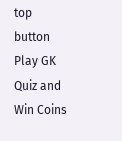top button
Play GK Quiz and Win Coins